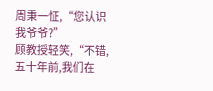周秉一怔,“您认识我爷爷?”
顾教授轻笑,“不错,五十年前,我们在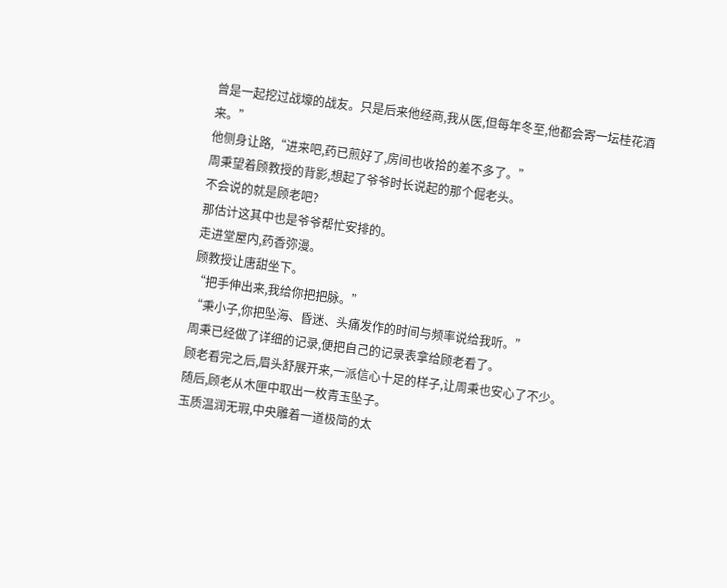曾是一起挖过战壕的战友。只是后来他经商,我从医,但每年冬至,他都会寄一坛桂花酒来。”
他侧身让路,“进来吧,药已煎好了,房间也收拾的差不多了。”
周秉望着顾教授的背影,想起了爷爷时长说起的那个倔老头。
不会说的就是顾老吧?
那估计这其中也是爷爷帮忙安排的。
走进堂屋内,药香弥漫。
顾教授让唐甜坐下。
“把手伸出来,我给你把把脉。”
“秉小子,你把坠海、昏迷、头痛发作的时间与频率说给我听。”
周秉已经做了详细的记录,便把自己的记录表拿给顾老看了。
顾老看完之后,眉头舒展开来,一派信心十足的样子,让周秉也安心了不少。
随后,顾老从木匣中取出一枚青玉坠子。
玉质温润无瑕,中央雕着一道极简的太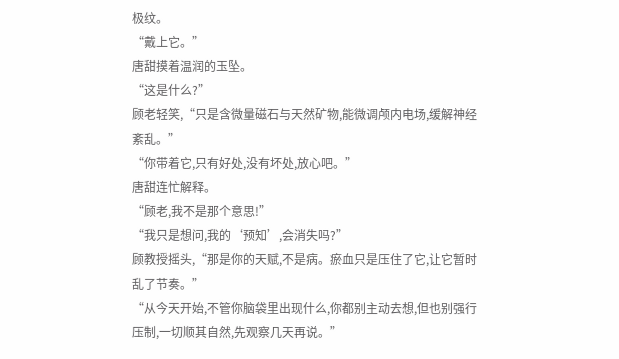极纹。
“戴上它。”
唐甜摸着温润的玉坠。
“这是什么?”
顾老轻笑,“只是含微量磁石与天然矿物,能微调颅内电场,缓解神经紊乱。”
“你带着它,只有好处,没有坏处,放心吧。”
唐甜连忙解释。
“顾老,我不是那个意思!”
“我只是想问,我的‘预知’,会消失吗?”
顾教授摇头,“那是你的天赋,不是病。瘀血只是压住了它,让它暂时乱了节奏。”
“从今天开始,不管你脑袋里出现什么,你都别主动去想,但也别强行压制,一切顺其自然,先观察几天再说。”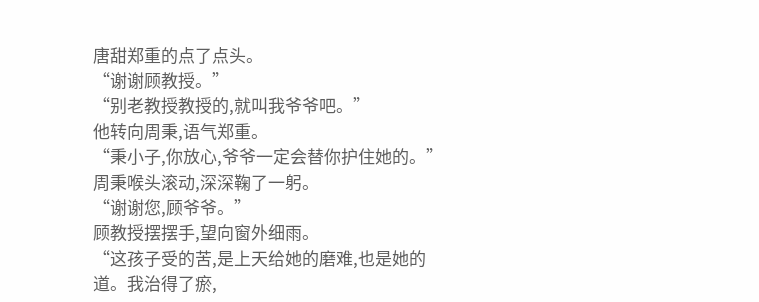唐甜郑重的点了点头。
“谢谢顾教授。”
“别老教授教授的,就叫我爷爷吧。”
他转向周秉,语气郑重。
“秉小子,你放心,爷爷一定会替你护住她的。”
周秉喉头滚动,深深鞠了一躬。
“谢谢您,顾爷爷。”
顾教授摆摆手,望向窗外细雨。
“这孩子受的苦,是上天给她的磨难,也是她的道。我治得了瘀,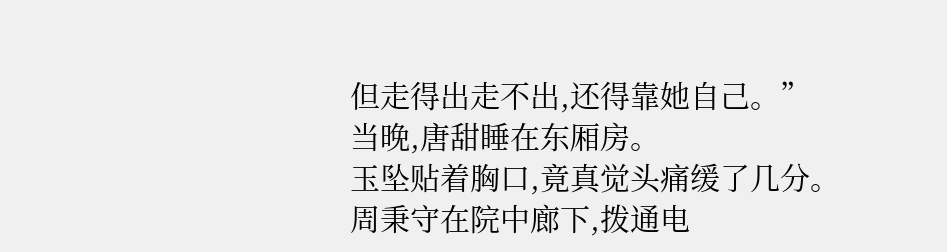但走得出走不出,还得靠她自己。”
当晚,唐甜睡在东厢房。
玉坠贴着胸口,竟真觉头痛缓了几分。
周秉守在院中廊下,拨通电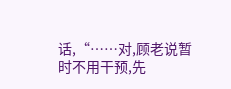话,“……对,顾老说暂时不用干预,先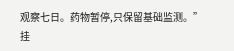观察七日。药物暂停,只保留基础监测。”
挂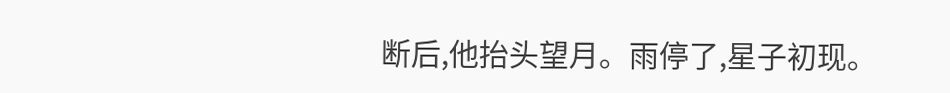断后,他抬头望月。雨停了,星子初现。